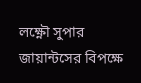লক্ষ্ণৌ সুপার জায়ান্টসের বিপক্ষে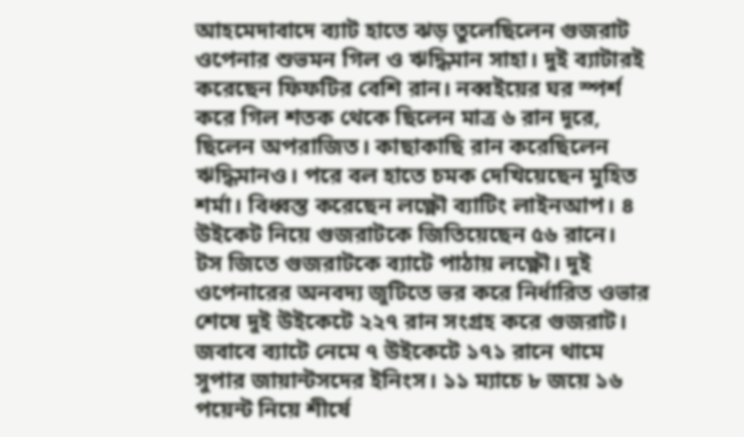আহমেদাবাদে ব্যাট হাতে ঝড় তুলেছিলেন গুজরাট ওপেনার শুভমন গিল ও ঋদ্ধিমান সাহা। দুই ব্যাটারই করেছেন ফিফটির বেশি রান। নব্বইয়ের ঘর স্পর্শ করে গিল শতক থেকে ছিলেন মাত্র ৬ রান দূরে, ছিলেন অপরাজিত। কাছাকাছি রান করেছিলেন ঋদ্ধিমানও। পরে বল হাতে চমক দেখিয়েছেন মুহিত শর্মা। বিধ্বস্ত করেছেন লক্ষ্ণৌ ব্যাটিং লাইনআপ। ৪ উইকেট নিয়ে গুজরাটকে জিতিয়েছেন ৫৬ রানে।
টস জিতে গুজরাটকে ব্যাটে পাঠায় লক্ষ্ণৌ। দুই ওপেনারের অনবদ্য জুটিতে ভর করে নির্ধারিত ওভার শেষে দুই উইকেটে ২২৭ রান সংগ্রহ করে গুজরাট। জবাবে ব্যাটে নেমে ৭ উইকেটে ১৭১ রানে থামে সুপার জায়ান্টসদের ইনিংস। ১১ ম্যাচে ৮ জয়ে ১৬ পয়েন্ট নিয়ে শীর্ষে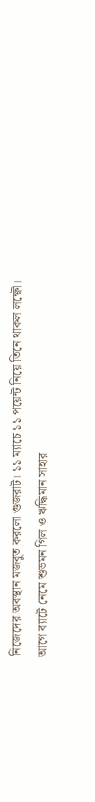নিজেদের অবস্থান মজবুত করলো গুজরাট। ১১ ম্যাচে ১১ পয়েন্ট নিয়ে তিনে থাকল লক্ষ্ণৌ।
আগে ব্যাটে নেমে শুভমন গিল ও ঋদ্ধিমান সাহার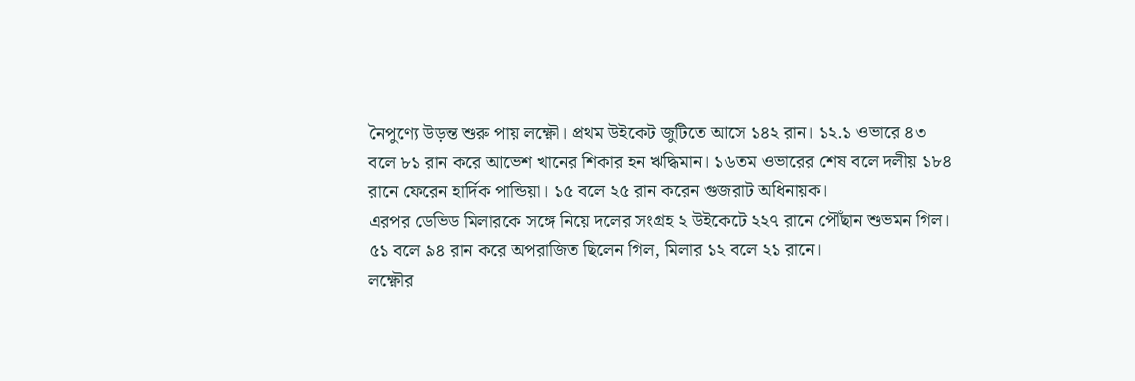নৈপুণ্যে উড়ন্ত শুরু পায় লক্ষ্ণৌ। প্রথম উইকেট জুটিতে আসে ১৪২ রান। ১২.১ ওভারে ৪৩ বলে ৮১ রান করে আভেশ খানের শিকার হন ঋদ্ধিমান। ১৬তম ওভারের শেষ বলে দলীয় ১৮৪ রানে ফেরেন হার্দিক পান্ডিয়া। ১৫ বলে ২৫ রান করেন গুজরাট অধিনায়ক।
এরপর ডেভিড মিলারকে সঙ্গে নিয়ে দলের সংগ্রহ ২ উইকেটে ২২৭ রানে পৌঁছান শুভমন গিল। ৫১ বলে ৯৪ রান করে অপরাজিত ছিলেন গিল, মিলার ১২ বলে ২১ রানে।
লক্ষ্ণৌর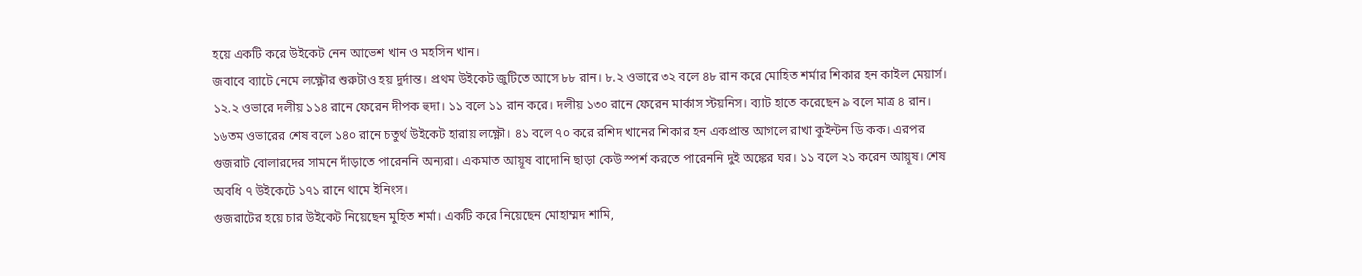হয়ে একটি করে উইকেট নেন আভেশ খান ও মহসিন খান।
জবাবে ব্যাটে নেমে লক্ষ্ণৌর শুরুটাও হয় দুর্দান্ত। প্রথম উইকেট জুটিতে আসে ৮৮ রান। ৮.২ ওভারে ৩২ বলে ৪৮ রান করে মোহিত শর্মার শিকার হন কাইল মেয়ার্স। ১২.২ ওভারে দলীয় ১১৪ রানে ফেরেন দীপক হুদা। ১১ বলে ১১ রান করে। দলীয় ১৩০ রানে ফেরেন মার্কাস স্টয়নিস। ব্যাট হাতে করেছেন ৯ বলে মাত্র ৪ রান।
১৬তম ওভারের শেষ বলে ১৪০ রানে চতুর্থ উইকেট হারায় লক্ষ্ণৌ। ৪১ বলে ৭০ করে রশিদ খানের শিকার হন একপ্রান্ত আগলে রাখা কুইন্টন ডি কক। এরপর গুজরাট বোলারদের সামনে দাঁড়াতে পারেননি অন্যরা। একমাত আয়ূষ বাদোনি ছাড়া কেউ স্পর্শ করতে পারেননি দুই অঙ্কের ঘর। ১১ বলে ২১ করেন আয়ূষ। শেষ অবধি ৭ উইকেটে ১৭১ রানে থামে ইনিংস।
গুজরাটের হয়ে চার উইকেট নিয়েছেন মুহিত শর্মা। একটি করে নিয়েছেন মোহাম্মদ শামি,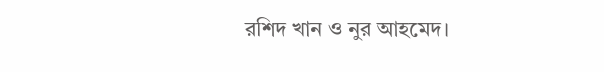রশিদ খান ও নুর আহমেদ।